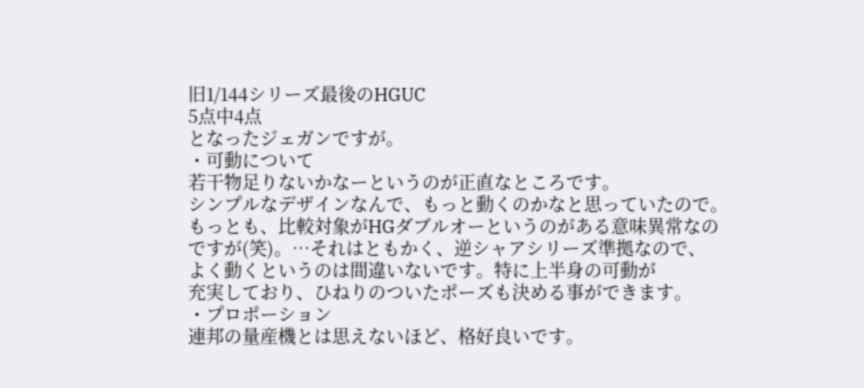旧1/144シリーズ最後のHGUC
5点中4点
となったジェガンですが。
・可動について
若干物足りないかなーというのが正直なところです。
シンプルなデザインなんで、もっと動くのかなと思っていたので。
もっとも、比較対象がHGダブルオーというのがある意味異常なの
ですが(笑)。…それはともかく、逆シャアシリーズ準拠なので、
よく動くというのは間違いないです。特に上半身の可動が
充実しており、ひねりのついたポーズも決める事ができます。
・プロポーション
連邦の量産機とは思えないほど、格好良いです。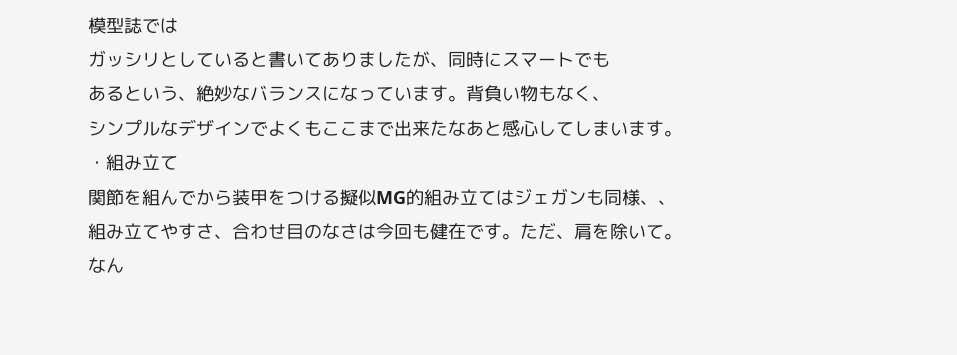模型誌では
ガッシリとしていると書いてありましたが、同時にスマートでも
あるという、絶妙なバランスになっています。背負い物もなく、
シンプルなデザインでよくもここまで出来たなあと感心してしまいます。
・組み立て
関節を組んでから装甲をつける擬似MG的組み立てはジェガンも同様、、
組み立てやすさ、合わせ目のなさは今回も健在です。ただ、肩を除いて。
なん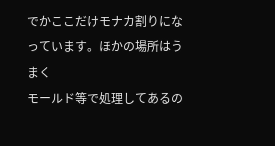でかここだけモナカ割りになっています。ほかの場所はうまく
モールド等で処理してあるの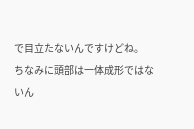で目立たないんですけどね。
ちなみに頭部は一体成形ではないん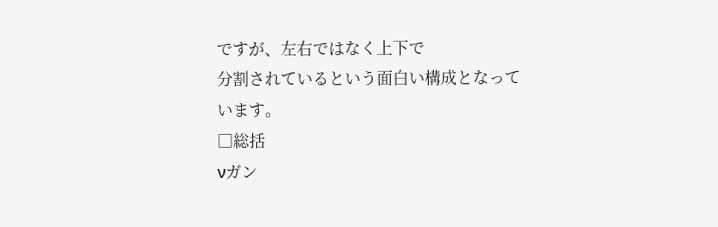ですが、左右ではなく上下で
分割されているという面白い構成となっています。
□総括
νガン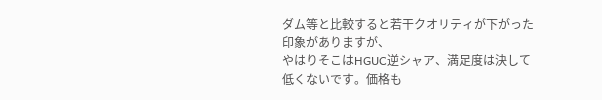ダム等と比較すると若干クオリティが下がった印象がありますが、
やはりそこはHGUC逆シャア、満足度は決して低くないです。価格も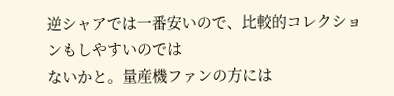逆シャアでは一番安いので、比較的コレクションもしやすいのでは
ないかと。量産機ファンの方には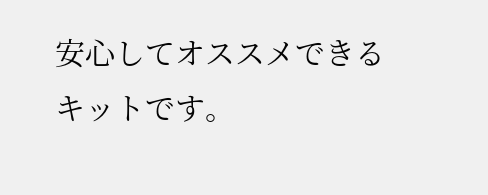安心してオススメできるキットです。